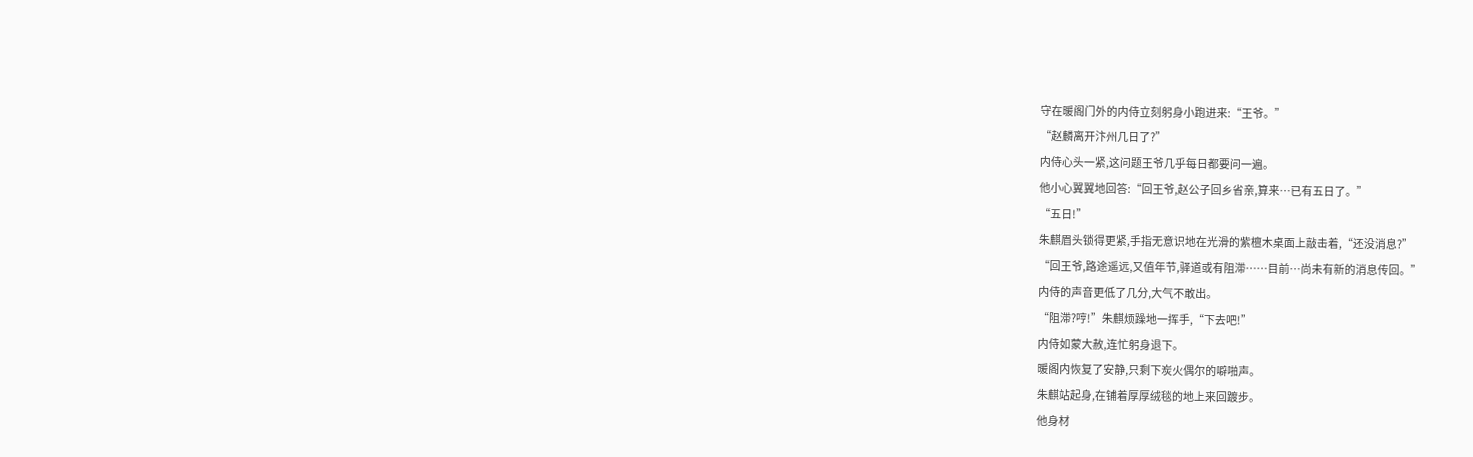守在暖阁门外的内侍立刻躬身小跑进来:“王爷。”
“赵麟离开汴州几日了?”
内侍心头一紧,这问题王爷几乎每日都要问一遍。
他小心翼翼地回答:“回王爷,赵公子回乡省亲,算来…已有五日了。”
“五日!”
朱麒眉头锁得更紧,手指无意识地在光滑的紫檀木桌面上敲击着,“还没消息?”
“回王爷,路途遥远,又值年节,驿道或有阻滞……目前…尚未有新的消息传回。”
内侍的声音更低了几分,大气不敢出。
“阻滞?哼!”朱麒烦躁地一挥手,“下去吧!”
内侍如蒙大赦,连忙躬身退下。
暖阁内恢复了安静,只剩下炭火偶尔的噼啪声。
朱麒站起身,在铺着厚厚绒毯的地上来回踱步。
他身材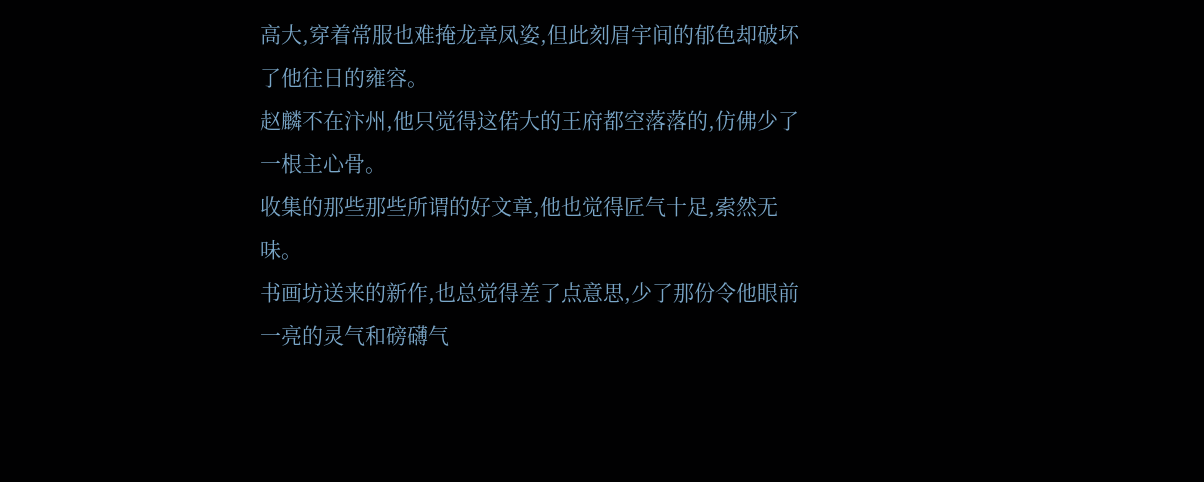高大,穿着常服也难掩龙章凤姿,但此刻眉宇间的郁色却破坏了他往日的雍容。
赵麟不在汴州,他只觉得这偌大的王府都空落落的,仿佛少了一根主心骨。
收集的那些那些所谓的好文章,他也觉得匠气十足,索然无味。
书画坊送来的新作,也总觉得差了点意思,少了那份令他眼前一亮的灵气和磅礴气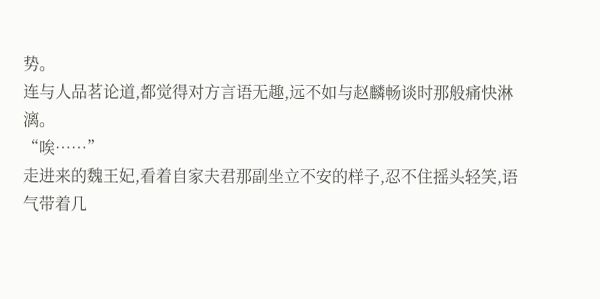势。
连与人品茗论道,都觉得对方言语无趣,远不如与赵麟畅谈时那般痛快淋漓。
“唉……”
走进来的魏王妃,看着自家夫君那副坐立不安的样子,忍不住摇头轻笑,语气带着几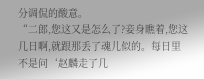分调侃的酸意。
“二郎,您这又是怎么了?妾身瞧着,您这几日啊,就跟那丢了魂儿似的。每日里不是问‘赵麟走了几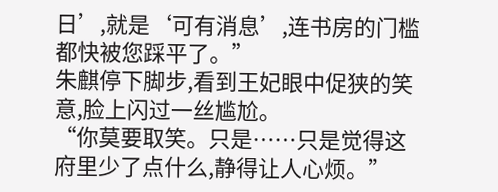日’,就是‘可有消息’,连书房的门槛都快被您踩平了。”
朱麒停下脚步,看到王妃眼中促狭的笑意,脸上闪过一丝尴尬。
“你莫要取笑。只是……只是觉得这府里少了点什么,静得让人心烦。”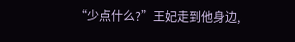“少点什么?”王妃走到他身边,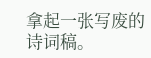拿起一张写废的诗词稿。